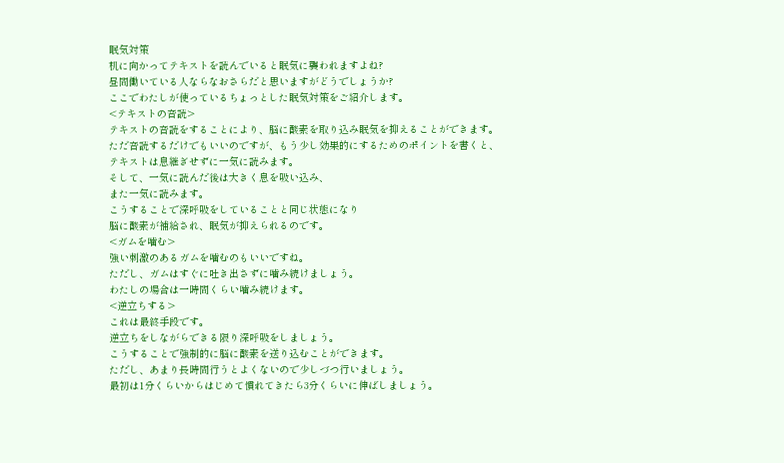眠気対策
机に向かってテキストを読んでいると眠気に襲われますよね?
昼間働いている人ならなおさらだと思いますがどうでしょうか?
ここでわたしが使っているちょっとした眠気対策をご紹介します。
<テキストの音読>
テキストの音読をすることにより、脳に酸素を取り込み眠気を抑えることができます。
ただ音読するだけでもいいのですが、もう少し効果的にするためのポイントを書くと、
テキストは息継ぎせずに一気に読みます。
そして、一気に読んだ後は大きく息を吸い込み、
また一気に読みます。
こうすることで深呼吸をしていることと同じ状態になり
脳に酸素が補給され、眠気が抑えられるのです。
<ガムを噛む>
強い刺激のあるガムを噛むのもいいですね。
ただし、ガムはすぐに吐き出さずに噛み続けましょう。
わたしの場合は一時間くらい噛み続けます。
<逆立ちする>
これは最終手段です。
逆立ちをしながらできる限り深呼吸をしましょう。
こうすることで強制的に脳に酸素を送り込むことができます。
ただし、あまり長時間行うとよくないので少しづつ行いましょう。
最初は1分くらいからはじめて慣れてきたら3分くらいに伸ばしましょう。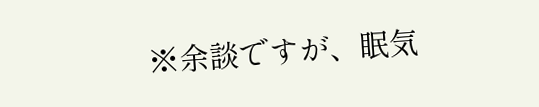※余談ですが、眠気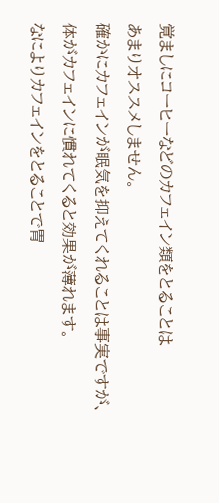覚ましにコーヒーなどのカフェイン類をとることは
あまりオススメしません。
確かにカフェインが眠気を抑えてくれることは事実ですが、体がカフェインに慣れてくると効果が薄れます。
なによりカフェインをとることで胃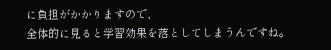に負担がかかりますので、
全体的に見ると学習効果を落としてしまうんですね。